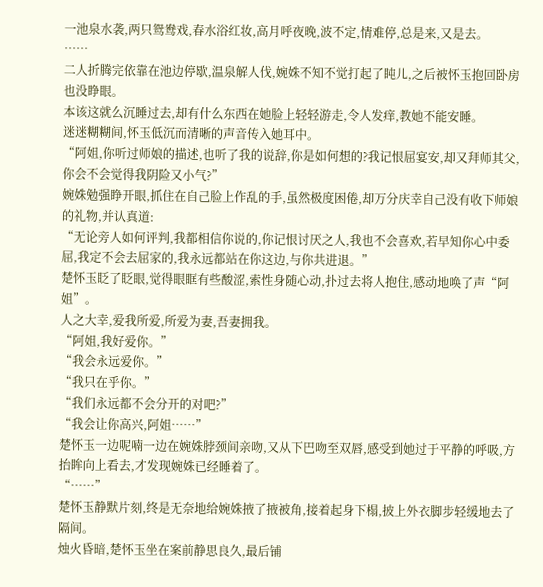一池泉水袭,两只鸳鸯戏,春水浴红妆,高月呼夜晚,波不定,情难停,总是来,又是去。
……
二人折腾完依靠在池边停歇,温泉解人伐,婉姝不知不觉打起了盹儿,之后被怀玉抱回卧房也没睁眼。
本该这就么沉睡过去,却有什么东西在她脸上轻轻游走,令人发痒,教她不能安睡。
迷迷糊糊间,怀玉低沉而清晰的声音传入她耳中。
“阿姐,你听过师娘的描述,也听了我的说辞,你是如何想的?我记恨屈宴安,却又拜师其父,你会不会觉得我阴险又小气?”
婉姝勉强睁开眼,抓住在自己脸上作乱的手,虽然极度困倦,却万分庆幸自己没有收下师娘的礼物,并认真道:
“无论旁人如何评判,我都相信你说的,你记恨讨厌之人,我也不会喜欢,若早知你心中委屈,我定不会去屈家的,我永远都站在你这边,与你共进退。”
楚怀玉眨了眨眼,觉得眼眶有些酸涩,索性身随心动,扑过去将人抱住,感动地唤了声“阿姐”。
人之大幸,爱我所爱,所爱为妻,吾妻拥我。
“阿姐,我好爱你。”
“我会永远爱你。”
“我只在乎你。”
“我们永远都不会分开的对吧?”
“我会让你高兴,阿姐……”
楚怀玉一边呢喃一边在婉姝脖颈间亲吻,又从下巴吻至双唇,感受到她过于平静的呼吸,方抬眸向上看去,才发现婉姝已经睡着了。
“……”
楚怀玉静默片刻,终是无奈地给婉姝掖了掖被角,接着起身下榻,披上外衣脚步轻缓地去了隔间。
烛火昏暗,楚怀玉坐在案前静思良久,最后铺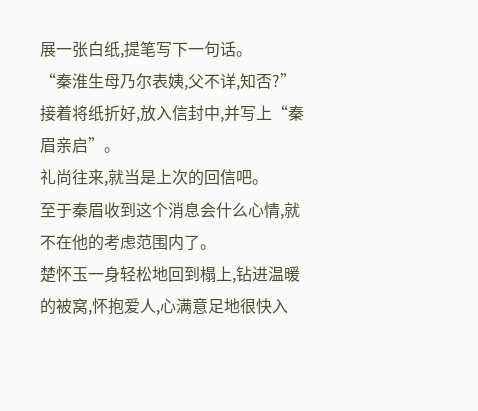展一张白纸,提笔写下一句话。
“秦淮生母乃尔表姨,父不详,知否?”
接着将纸折好,放入信封中,并写上“秦眉亲启”。
礼尚往来,就当是上次的回信吧。
至于秦眉收到这个消息会什么心情,就不在他的考虑范围内了。
楚怀玉一身轻松地回到榻上,钻进温暖的被窝,怀抱爱人,心满意足地很快入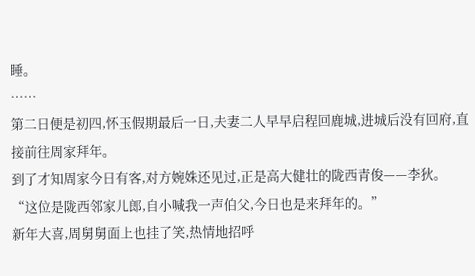睡。
……
第二日便是初四,怀玉假期最后一日,夫妻二人早早启程回鹿城,进城后没有回府,直接前往周家拜年。
到了才知周家今日有客,对方婉姝还见过,正是高大健壮的陇西青俊——李狄。
“这位是陇西邻家儿郎,自小喊我一声伯父,今日也是来拜年的。”
新年大喜,周舅舅面上也挂了笑,热情地招呼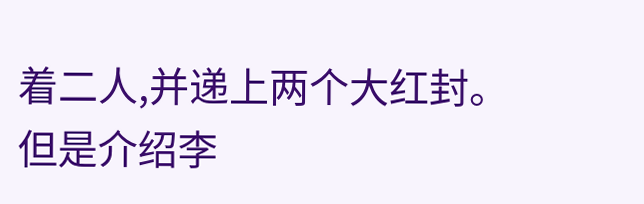着二人,并递上两个大红封。
但是介绍李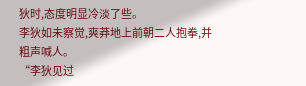狄时,态度明显冷淡了些。
李狄如未察觉,爽莽地上前朝二人抱拳,并粗声喊人。
“李狄见过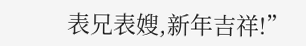表兄表嫂,新年吉祥!”